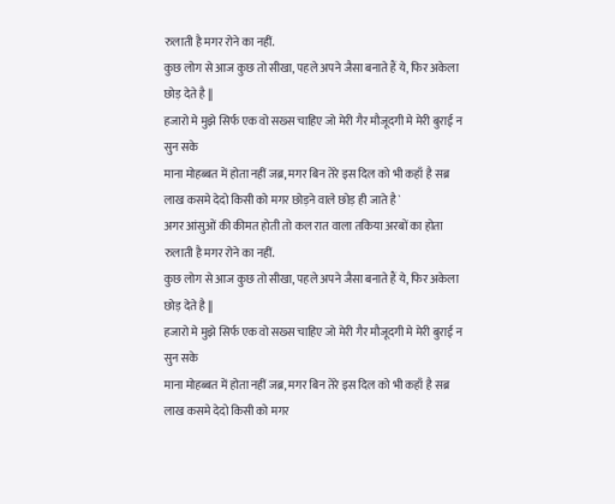रुलाती है मगर रोने का नहीं.
कुछ लोग से आज कुछ तो सीखा, पहले अपने जैसा बनाते हैं ये, फिर अकेला छोड़ देते है ||
हजारो मे मुझे सिर्फ एक वो सख्स चाहिए जो मेरी गैर मौजूदगी मे मेरी बुराई न सुन सके
माना मोहब्बत में होता नहीं जब्र, मगर बिन तेरे इस दिल को भी कहाँ है सब्र
लाख कसमे देदो किसी को मगर छोड़ने वाले छोड़ ही जाते है `
अगर आंसुओं की कीमत होती तो कल रात वाला तकिया अरबों का होता
रुलाती है मगर रोने का नहीं.
कुछ लोग से आज कुछ तो सीखा, पहले अपने जैसा बनाते हैं ये, फिर अकेला छोड़ देते है ||
हजारो मे मुझे सिर्फ एक वो सख्स चाहिए जो मेरी गैर मौजूदगी मे मेरी बुराई न सुन सके
माना मोहब्बत में होता नहीं जब्र, मगर बिन तेरे इस दिल को भी कहाँ है सब्र
लाख कसमे देदो किसी को मगर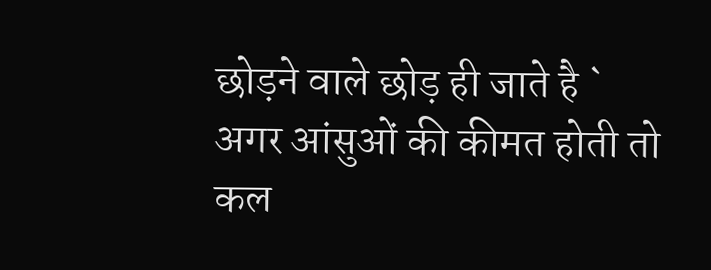छोड़ने वाले छोड़ ही जाते है `
अगर आंसुओं की कीमत होती तो कल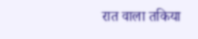रात वाला तकिया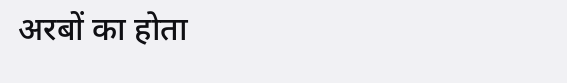अरबों का होता